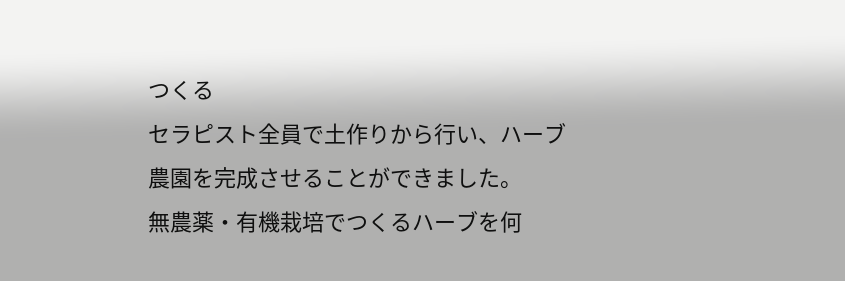つくる
セラピスト全員で土作りから行い、ハーブ農園を完成させることができました。
無農薬・有機栽培でつくるハーブを何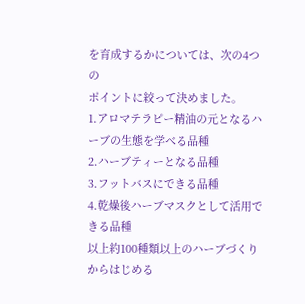を育成するかについては、次の4つの
ポイントに絞って決めました。
1.アロマテラピー精油の元となるハーブの生態を学べる品種
2.ハーブティーとなる品種
3.フットバスにできる品種
4.乾燥後ハーブマスクとして活用できる品種
以上約100種類以上のハーブづくりからはじめる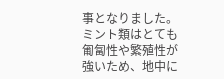事となりました。
ミント類はとても匍匐性や繁殖性が強いため、地中に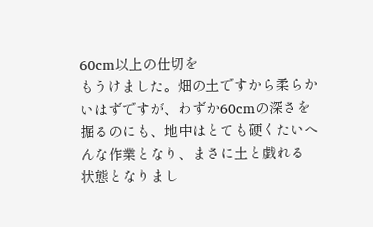60cm以上の仕切を
もうけました。畑の土ですから柔らかいはずですが、わずか60cmの深さを
掘るのにも、地中はとても硬くたいへんな作業となり、まさに土と戯れる
状態となりまし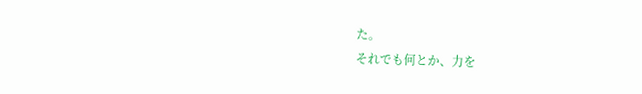た。
それでも何とか、力を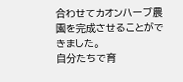合わせてカオンハーブ農園を完成させることができました。
自分たちで育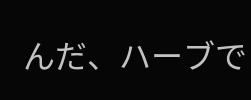んだ、ハーブで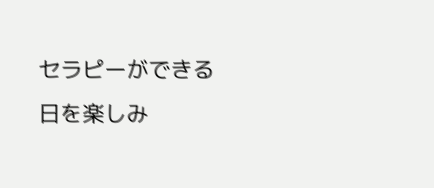セラピーができる日を楽しみ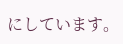にしています。